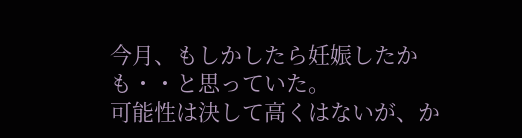今月、もしかしたら妊娠したかも・・と思っていた。
可能性は決して高くはないが、か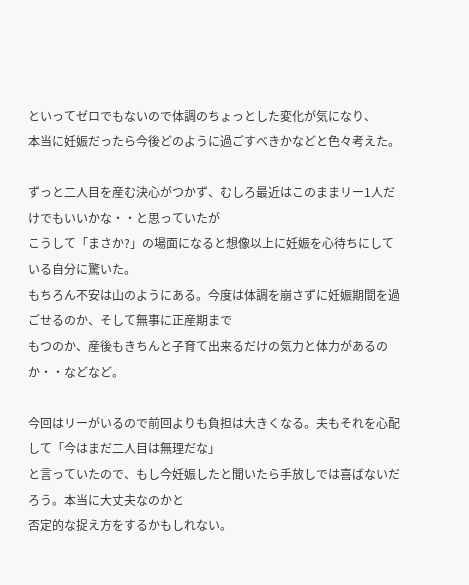といってゼロでもないので体調のちょっとした変化が気になり、
本当に妊娠だったら今後どのように過ごすべきかなどと色々考えた。

ずっと二人目を産む決心がつかず、むしろ最近はこのままリー1人だけでもいいかな・・と思っていたが
こうして「まさか?」の場面になると想像以上に妊娠を心待ちにしている自分に驚いた。
もちろん不安は山のようにある。今度は体調を崩さずに妊娠期間を過ごせるのか、そして無事に正産期まで
もつのか、産後もきちんと子育て出来るだけの気力と体力があるのか・・などなど。

今回はリーがいるので前回よりも負担は大きくなる。夫もそれを心配して「今はまだ二人目は無理だな」
と言っていたので、もし今妊娠したと聞いたら手放しでは喜ばないだろう。本当に大丈夫なのかと
否定的な捉え方をするかもしれない。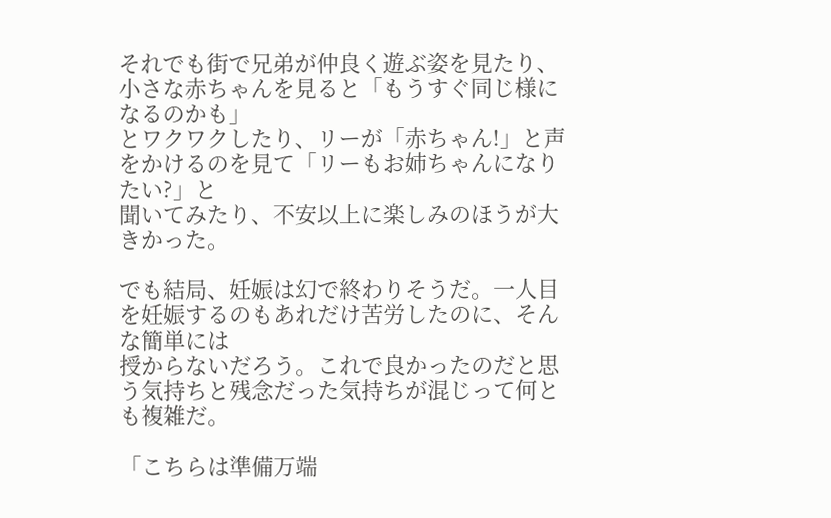それでも街で兄弟が仲良く遊ぶ姿を見たり、小さな赤ちゃんを見ると「もうすぐ同じ様になるのかも」
とワクワクしたり、リーが「赤ちゃん!」と声をかけるのを見て「リーもお姉ちゃんになりたい?」と
聞いてみたり、不安以上に楽しみのほうが大きかった。

でも結局、妊娠は幻で終わりそうだ。一人目を妊娠するのもあれだけ苦労したのに、そんな簡単には
授からないだろう。これで良かったのだと思う気持ちと残念だった気持ちが混じって何とも複雑だ。

「こちらは準備万端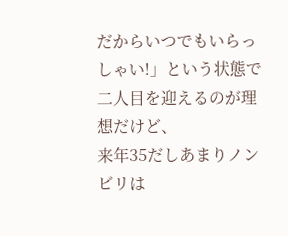だからいつでもいらっしゃい!」という状態で二人目を迎えるのが理想だけど、
来年35だしあまりノンビリは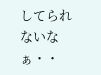してられないなぁ・・